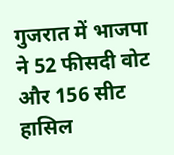गुजरात में भाजपा ने 52 फीसदी वोट और 156 सीट हासिल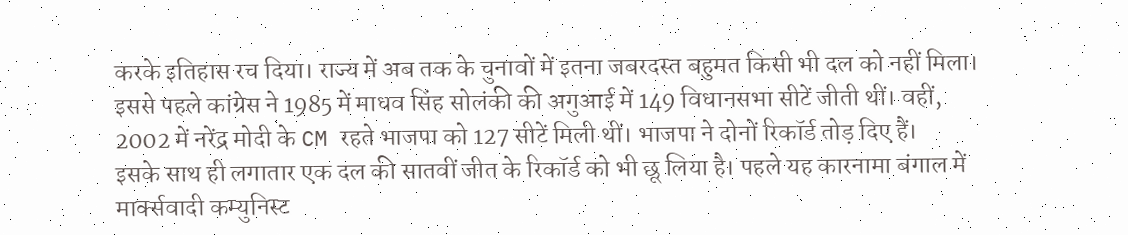करके इतिहास रच दिया। राज्य में अब तक के चुनावों में इतना जबरदस्त बहुमत किसी भी दल को नहीं मिला। इससे पहले कांग्रेस ने 1985 में माधव सिंह सोलंकी की अगुआई में 149 विधानसभा सीटें जीती थीं। वहीं, 2002 में नरेंद्र मोदी के CM रहते भाजपा को 127 सीटें मिली थीं। भाजपा ने दोनों रिकॉर्ड तोड़ दिए हैं।
इसके साथ ही लगातार एक दल की सातवीं जीत के रिकॉर्ड को भी छू लिया है। पहले यह कारनामा बंगाल में मार्क्सवादी कम्युनिस्ट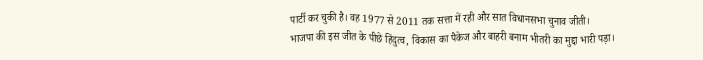पार्टी कर चुकी है। वह 1977 से 2011 तक सत्ता में रही और सात विधानसभा चुनाव जीती।
भाजपा की इस जीत के पीछे हिंदुत्व, विकास का पैकेज और बाहरी बनाम भीतरी का मुद्दा भारी पड़ा।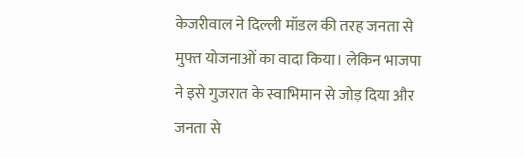केजरीवाल ने दिल्ली मॉडल की तरह जनता से मुफ्त योजनाओं का वादा किया। लेकिन भाजपा ने इसे गुजरात के स्वाभिमान से जोड़ दिया और जनता से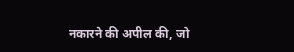नकारने की अपील की, जो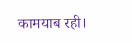कामयाब रही।